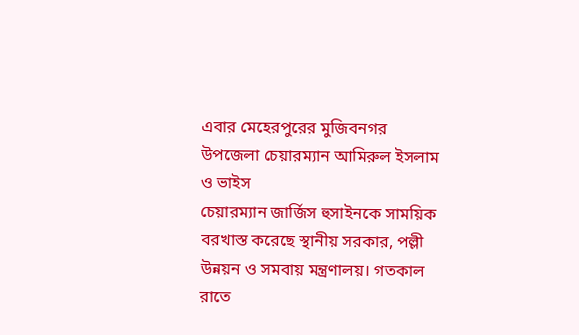এবার মেহেরপুরের মুজিবনগর উপজেলা চেয়ারম্যান আমিরুল ইসলাম ও ভাইস
চেয়ারম্যান জার্জিস হুসাইনকে সাময়িক বরখাস্ত করেছে স্থানীয় সরকার, পল্লী
উন্নয়ন ও সমবায় মন্ত্রণালয়। গতকাল রাতে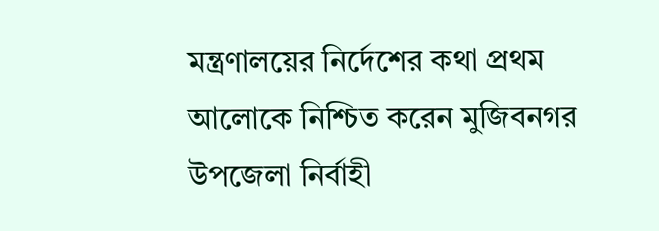মন্ত্রণালয়ের নির্দেশের কথা প্রথম
আলোকে নিশ্চিত করেন মুজিবনগর উপজেলা নির্বাহী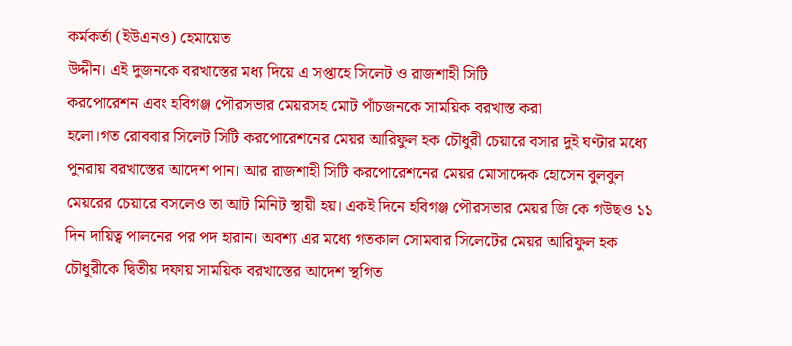কর্মকর্তা (ইউএনও) হেমায়েত
উদ্দীন। এই দুজনকে বরখাস্তের মধ্য দিয়ে এ সপ্তাহে সিলেট ও রাজশাহী সিটি
করপোরেশন এবং হবিগঞ্জ পৌরসভার মেয়রসহ মোট পাঁচজনকে সাময়িক বরখাস্ত করা
হলো।গত রোববার সিলেট সিটি করপোরেশনের মেয়র আরিফুল হক চৌধুরী চেয়ারে বসার দুই ঘণ্টার মধ্যে পুনরায় বরখাস্তের আদেশ পান। আর রাজশাহী সিটি করপোরেশনের মেয়র মোসাদ্দেক হোসেন বুলবুল মেয়রের চেয়ারে বসলেও তা আট মিনিট স্থায়ী হয়। একই দিনে হবিগঞ্জ পৌরসভার মেয়র জি কে গউছও ১১ দিন দায়িত্ব পালনের পর পদ হারান। অবশ্য এর মধ্যে গতকাল সোমবার সিলেটের মেয়র আরিফুল হক চৌধুরীকে দ্বিতীয় দফায় সাময়িক বরখাস্তের আদেশ স্থগিত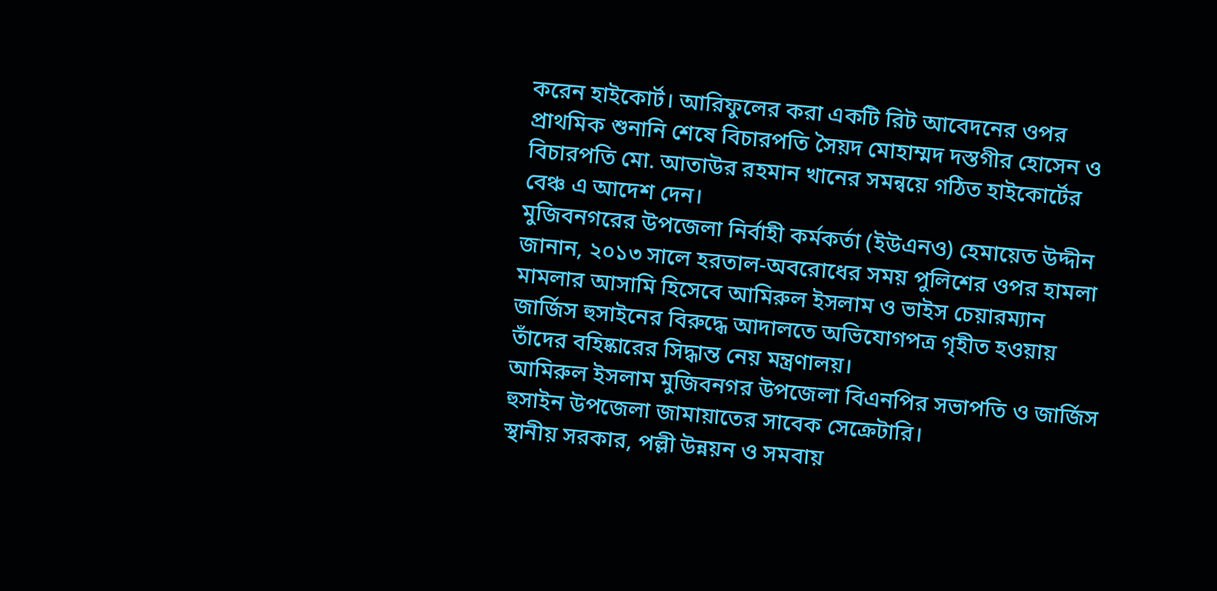করেন হাইকোর্ট। আরিফুলের করা একটি রিট আবেদনের ওপর প্রাথমিক শুনানি শেষে বিচারপতি সৈয়দ মোহাম্মদ দস্তগীর হোসেন ও বিচারপতি মো. আতাউর রহমান খানের সমন্বয়ে গঠিত হাইকোর্টের বেঞ্চ এ আদেশ দেন।
মুজিবনগরের উপজেলা নির্বাহী কর্মকর্তা (ইউএনও) হেমায়েত উদ্দীন জানান, ২০১৩ সালে হরতাল-অবরোধের সময় পুলিশের ওপর হামলা মামলার আসামি হিসেবে আমিরুল ইসলাম ও ভাইস চেয়ারম্যান জার্জিস হুসাইনের বিরুদ্ধে আদালতে অভিযোগপত্র গৃহীত হওয়ায় তাঁদের বহিষ্কারের সিদ্ধান্ত নেয় মন্ত্রণালয়।
আমিরুল ইসলাম মুজিবনগর উপজেলা বিএনপির সভাপতি ও জার্জিস হুসাইন উপজেলা জামায়াতের সাবেক সেক্রেটারি।
স্থানীয় সরকার, পল্লী উন্নয়ন ও সমবায়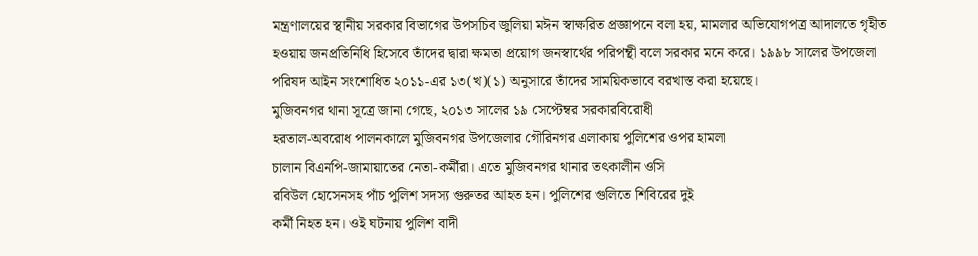মন্ত্রণালয়ের স্থানীয় সরকার বিভাগের উপসচিব জুলিয়া মঈন স্বাক্ষরিত প্রজ্ঞাপনে বলা হয়, মামলার অভিযোগপত্র আদালতে গৃহীত হওয়ায় জনপ্রতিনিধি হিসেবে তাঁদের দ্বারা ক্ষমতা প্রয়োগ জনস্বার্থের পরিপন্থী বলে সরকার মনে করে। ১৯৯৮ সালের উপজেলা পরিষদ আইন সংশোধিত ২০১১-এর ১৩(খ)(১) অনুসারে তাঁদের সাময়িকভাবে বরখাস্ত করা হয়েছে।
মুজিবনগর থানা সূত্রে জানা গেছে, ২০১৩ সালের ১৯ সেপ্টেম্বর সরকারবিরোধী
হরতাল-অবরোধ পালনকালে মুজিবনগর উপজেলার গৌরিনগর এলাকায় পুলিশের ওপর হামলা
চালান বিএনপি-জামায়াতের নেতা-কর্মীরা। এতে মুজিবনগর থানার তৎকালীন ওসি
রবিউল হোসেনসহ পাঁচ পুলিশ সদস্য গুরুতর আহত হন। পুলিশের গুলিতে শিবিরের দুই
কর্মী নিহত হন। ওই ঘটনায় পুলিশ বাদী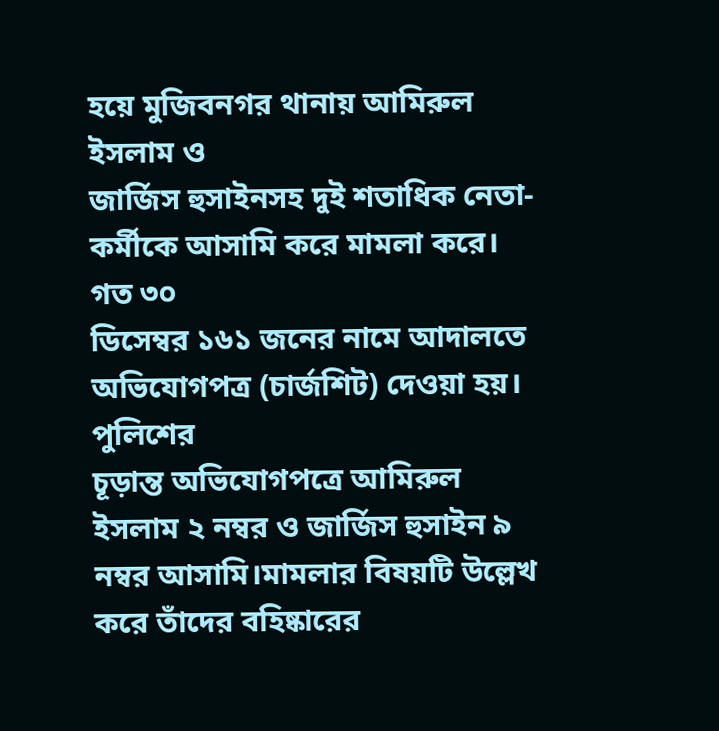হয়ে মুজিবনগর থানায় আমিরুল ইসলাম ও
জার্জিস হুসাইনসহ দুই শতাধিক নেতা-কর্মীকে আসামি করে মামলা করে। গত ৩০
ডিসেম্বর ১৬১ জনের নামে আদালতে অভিযোগপত্র (চার্জশিট) দেওয়া হয়। পুলিশের
চূড়ান্ত অভিযোগপত্রে আমিরুল ইসলাম ২ নম্বর ও জার্জিস হুসাইন ৯ নম্বর আসামি।মামলার বিষয়টি উল্লেখ করে তাঁদের বহিষ্কারের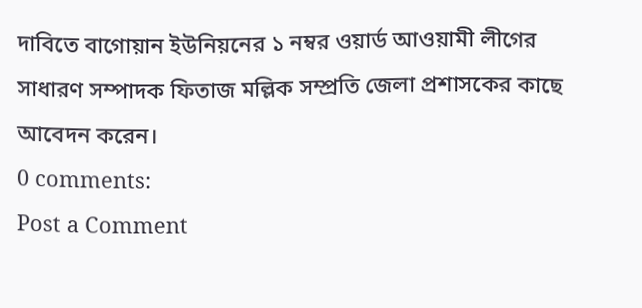দাবিতে বাগোয়ান ইউনিয়নের ১ নম্বর ওয়ার্ড আওয়ামী লীগের সাধারণ সম্পাদক ফিতাজ মল্লিক সম্প্রতি জেলা প্রশাসকের কাছে আবেদন করেন।
0 comments:
Post a Comment